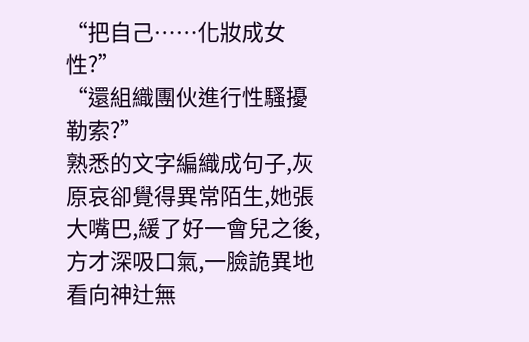“把自己……化妝成女性?”
“還組織團伙進行性騷擾勒索?”
熟悉的文字編織成句子,灰原哀卻覺得異常陌生,她張大嘴巴,緩了好一會兒之後,方才深吸口氣,一臉詭異地看向神辻無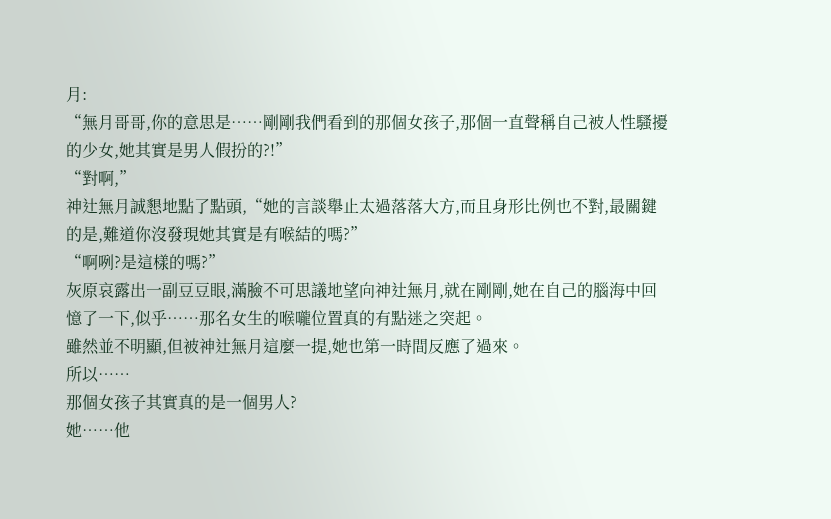月:
“無月哥哥,你的意思是……剛剛我們看到的那個女孩子,那個一直聲稱自己被人性騷擾的少女,她其實是男人假扮的?!”
“對啊,”
神辻無月誠懇地點了點頭,“她的言談舉止太過落落大方,而且身形比例也不對,最關鍵的是,難道你沒發現她其實是有喉結的嗎?”
“啊咧?是這樣的嗎?”
灰原哀露出一副豆豆眼,滿臉不可思議地望向神辻無月,就在剛剛,她在自己的腦海中回憶了一下,似乎……那名女生的喉嚨位置真的有點迷之突起。
雖然並不明顯,但被神辻無月這麼一提,她也第一時間反應了過來。
所以……
那個女孩子其實真的是一個男人?
她……他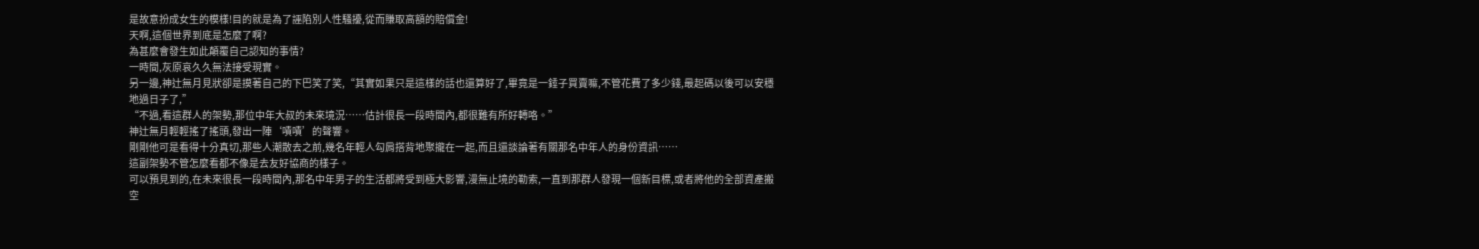是故意扮成女生的模樣!目的就是為了誣陷別人性騷擾,從而賺取高額的賠償金!
天啊,這個世界到底是怎麼了啊?
為甚麼會發生如此顛覆自己認知的事情?
一時間,灰原哀久久無法接受現實。
另一邊,神辻無月見狀卻是摸著自己的下巴笑了笑,“其實如果只是這樣的話也還算好了,畢竟是一錘子買賣嘛,不管花費了多少錢,最起碼以後可以安穩地過日子了,”
“不過,看這群人的架勢,那位中年大叔的未來境況……估計很長一段時間內,都很難有所好轉咯。”
神辻無月輕輕搖了搖頭,發出一陣‘嘖嘖’的聲響。
剛剛他可是看得十分真切,那些人潮散去之前,幾名年輕人勾肩搭背地聚攏在一起,而且還談論著有關那名中年人的身份資訊……
這副架勢不管怎麼看都不像是去友好協商的樣子。
可以預見到的,在未來很長一段時間內,那名中年男子的生活都將受到極大影響,漫無止境的勒索,一直到那群人發現一個新目標,或者將他的全部資產搬空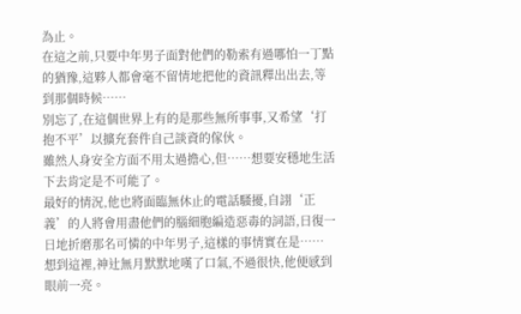為止。
在這之前,只要中年男子面對他們的勒索有過哪怕一丁點的猶豫,這夥人都會毫不留情地把他的資訊釋出出去,等到那個時候……
別忘了,在這個世界上有的是那些無所事事,又希望‘打抱不平’以擴充套件自己談資的傢伙。
雖然人身安全方面不用太過擔心,但……想要安穩地生活下去肯定是不可能了。
最好的情況,他也將面臨無休止的電話騷擾,自詡‘正義’的人將會用盡他們的腦細胞編造惡毒的詞語,日復一日地折磨那名可憐的中年男子,這樣的事情實在是……
想到這裡,神辻無月默默地嘆了口氣,不過很快,他便感到眼前一亮。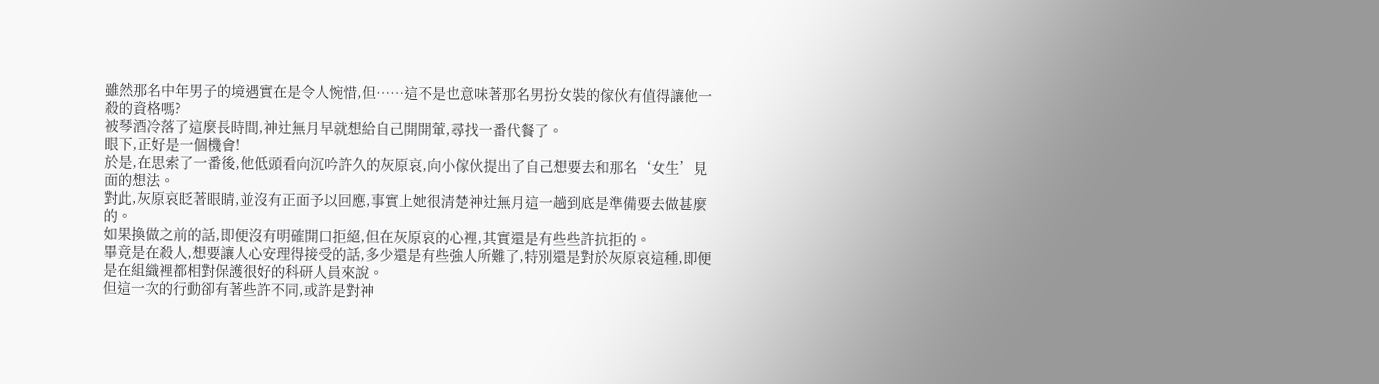雖然那名中年男子的境遇實在是令人惋惜,但……這不是也意味著那名男扮女裝的傢伙有值得讓他一殺的資格嗎?
被琴酒冷落了這麼長時間,神辻無月早就想給自己開開葷,尋找一番代餐了。
眼下,正好是一個機會!
於是,在思索了一番後,他低頭看向沉吟許久的灰原哀,向小傢伙提出了自己想要去和那名‘女生’見面的想法。
對此,灰原哀眨著眼睛,並沒有正面予以回應,事實上她很清楚神辻無月這一趟到底是準備要去做甚麼的。
如果換做之前的話,即便沒有明確開口拒絕,但在灰原哀的心裡,其實還是有些些許抗拒的。
畢竟是在殺人,想要讓人心安理得接受的話,多少還是有些強人所難了,特別還是對於灰原哀這種,即便是在組織裡都相對保護很好的科研人員來說。
但這一次的行動卻有著些許不同,或許是對神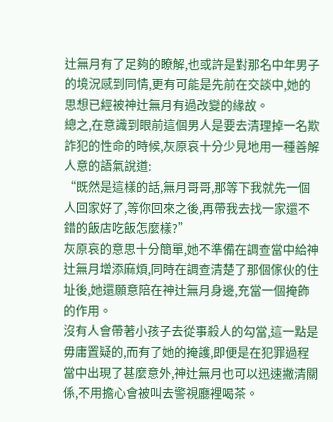辻無月有了足夠的瞭解,也或許是對那名中年男子的境況感到同情,更有可能是先前在交談中,她的思想已經被神辻無月有過改變的緣故。
總之,在意識到眼前這個男人是要去清理掉一名欺詐犯的性命的時候,灰原哀十分少見地用一種善解人意的語氣說道:
“既然是這樣的話,無月哥哥,那等下我就先一個人回家好了,等你回來之後,再帶我去找一家還不錯的飯店吃飯怎麼樣?”
灰原哀的意思十分簡單,她不準備在調查當中給神辻無月增添麻煩,同時在調查清楚了那個傢伙的住址後,她還願意陪在神辻無月身邊,充當一個掩飾的作用。
沒有人會帶著小孩子去從事殺人的勾當,這一點是毋庸置疑的,而有了她的掩護,即便是在犯罪過程當中出現了甚麼意外,神辻無月也可以迅速撇清關係,不用擔心會被叫去警視廳裡喝茶。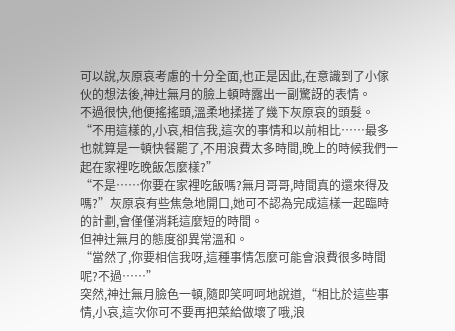可以說,灰原哀考慮的十分全面,也正是因此,在意識到了小傢伙的想法後,神辻無月的臉上頓時露出一副驚訝的表情。
不過很快,他便搖搖頭,溫柔地揉搓了幾下灰原哀的頭髮。
“不用這樣的,小哀,相信我,這次的事情和以前相比……最多也就算是一頓快餐罷了,不用浪費太多時間,晚上的時候我們一起在家裡吃晚飯怎麼樣?”
“不是……你要在家裡吃飯嗎?無月哥哥,時間真的還來得及嗎?”灰原哀有些焦急地開口,她可不認為完成這樣一起臨時的計劃,會僅僅消耗這麼短的時間。
但神辻無月的態度卻異常溫和。
“當然了,你要相信我呀,這種事情怎麼可能會浪費很多時間呢?不過……”
突然,神辻無月臉色一頓,隨即笑呵呵地說道,“相比於這些事情,小哀,這次你可不要再把菜給做壞了哦,浪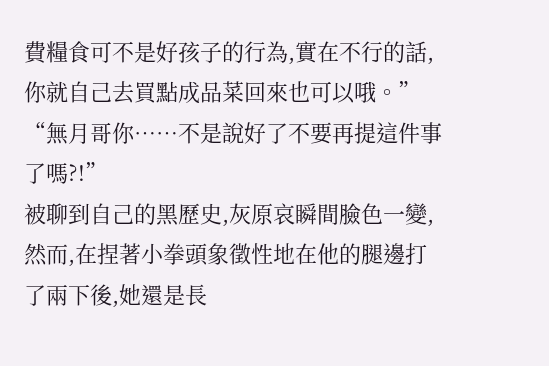費糧食可不是好孩子的行為,實在不行的話,你就自己去買點成品菜回來也可以哦。”
“無月哥你……不是說好了不要再提這件事了嗎?!”
被聊到自己的黑歷史,灰原哀瞬間臉色一變,然而,在捏著小拳頭象徵性地在他的腿邊打了兩下後,她還是長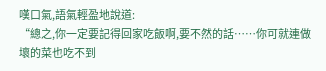嘆口氣,語氣輕盈地說道:
“總之,你一定要記得回家吃飯啊,要不然的話……你可就連做壞的菜也吃不到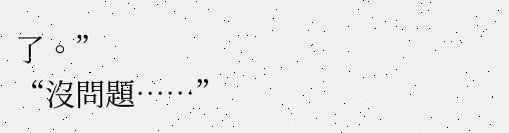了。”
“沒問題……”